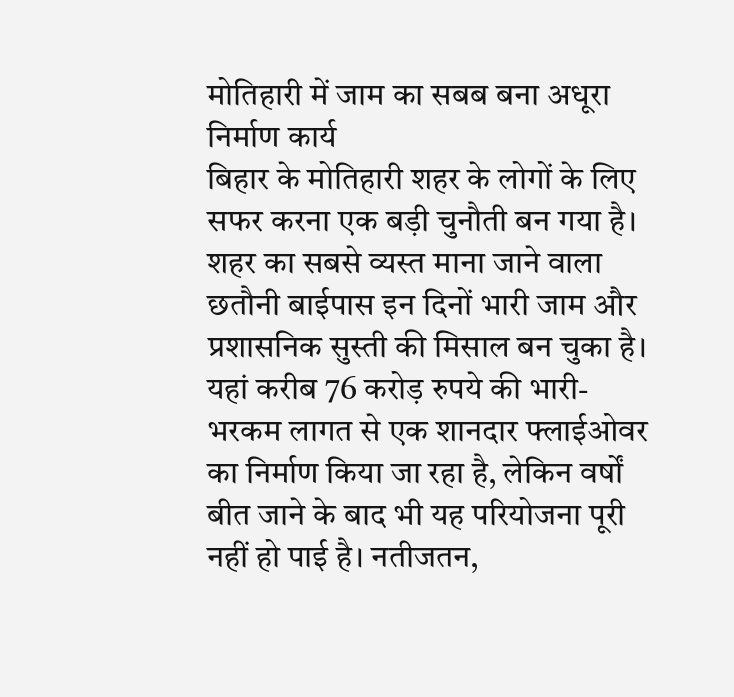मोतिहारी में जाम का सबब बना अधूरा निर्माण कार्य
बिहार के मोतिहारी शहर के लोगों के लिए सफर करना एक बड़ी चुनौती बन गया है। शहर का सबसे व्यस्त माना जाने वाला छतौनी बाईपास इन दिनों भारी जाम और प्रशासनिक सुस्ती की मिसाल बन चुका है। यहां करीब 76 करोड़ रुपये की भारी-भरकम लागत से एक शानदार फ्लाईओवर का निर्माण किया जा रहा है, लेकिन वर्षों बीत जाने के बाद भी यह परियोजना पूरी नहीं हो पाई है। नतीजतन,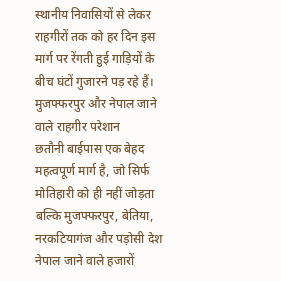स्थानीय निवासियों से लेकर राहगीरों तक को हर दिन इस मार्ग पर रेंगती हुई गाड़ियों के बीच घंटों गुजारने पड़ रहे हैं।
मुजफ्फरपुर और नेपाल जाने वाले राहगीर परेशान
छतौनी बाईपास एक बेहद महत्वपूर्ण मार्ग है, जो सिर्फ मोतिहारी को ही नहीं जोड़ता बल्कि मुजफ्फरपुर, बेतिया, नरकटियागंज और पड़ोसी देश नेपाल जाने वाले हजारों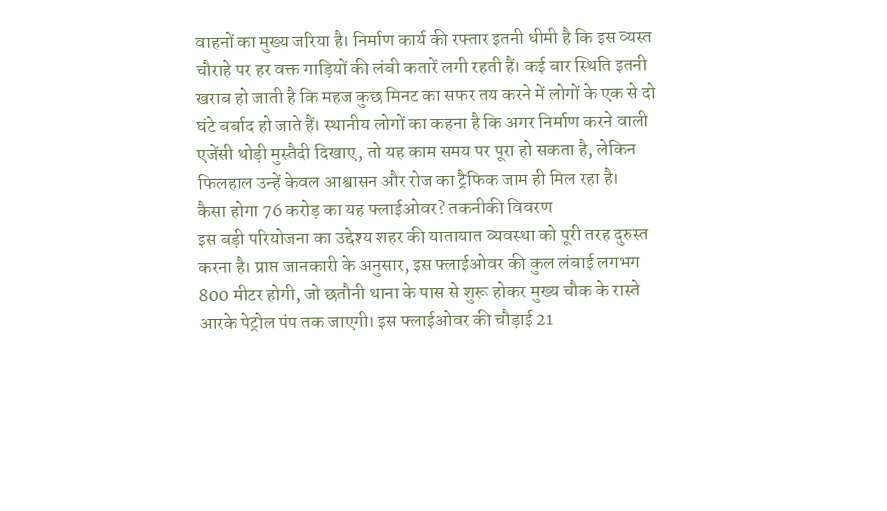वाहनों का मुख्य जरिया है। निर्माण कार्य की रफ्तार इतनी धीमी है कि इस व्यस्त चौराहे पर हर वक्त गाड़ियों की लंबी कतारें लगी रहती हैं। कई बार स्थिति इतनी खराब हो जाती है कि महज कुछ मिनट का सफर तय करने में लोगों के एक से दो घंटे बर्बाद हो जाते हैं। स्थानीय लोगों का कहना है कि अगर निर्माण करने वाली एजेंसी थोड़ी मुस्तैदी दिखाए, तो यह काम समय पर पूरा हो सकता है, लेकिन फिलहाल उन्हें केवल आश्वासन और रोज का ट्रैफिक जाम ही मिल रहा है।
कैसा होगा 76 करोड़ का यह फ्लाईओवर? तकनीकी विवरण
इस बड़ी परियोजना का उद्देश्य शहर की यातायात व्यवस्था को पूरी तरह दुरुस्त करना है। प्राप्त जानकारी के अनुसार, इस फ्लाईओवर की कुल लंबाई लगभग 800 मीटर होगी, जो छतौनी थाना के पास से शुरू होकर मुख्य चौक के रास्ते आरके पेट्रोल पंप तक जाएगी। इस फ्लाईओवर की चौड़ाई 21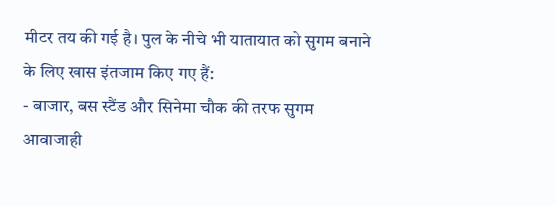मीटर तय की गई है। पुल के नीचे भी यातायात को सुगम बनाने के लिए खास इंतजाम किए गए हैं:
- बाजार, बस स्टैंड और सिनेमा चौक की तरफ सुगम आवाजाही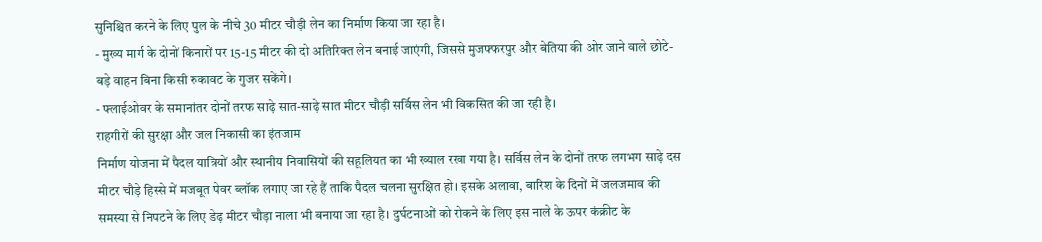सुनिश्चित करने के लिए पुल के नीचे 30 मीटर चौड़ी लेन का निर्माण किया जा रहा है।
- मुख्य मार्ग के दोनों किनारों पर 15-15 मीटर की दो अतिरिक्त लेन बनाई जाएंगी, जिससे मुजफ्फरपुर और बेतिया की ओर जाने वाले छोटे-बड़े वाहन बिना किसी रुकावट के गुजर सकेंगे।
- फ्लाईओवर के समानांतर दोनों तरफ साढ़े सात-साढ़े सात मीटर चौड़ी सर्विस लेन भी विकसित की जा रही है।
राहगीरों की सुरक्षा और जल निकासी का इंतजाम
निर्माण योजना में पैदल यात्रियों और स्थानीय निवासियों की सहूलियत का भी ख्याल रखा गया है। सर्विस लेन के दोनों तरफ लगभग साढ़े दस मीटर चौड़े हिस्से में मजबूत पेवर ब्लॉक लगाए जा रहे हैं ताकि पैदल चलना सुरक्षित हो। इसके अलावा, बारिश के दिनों में जलजमाव की समस्या से निपटने के लिए डेढ़ मीटर चौड़ा नाला भी बनाया जा रहा है। दुर्घटनाओं को रोकने के लिए इस नाले के ऊपर कंक्रीट के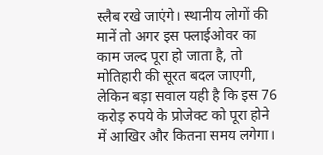स्लैब रखे जाएंगे। स्थानीय लोगों की मानें तो अगर इस फ्लाईओवर का काम जल्द पूरा हो जाता है, तो मोतिहारी की सूरत बदल जाएगी, लेकिन बड़ा सवाल यही है कि इस 76 करोड़ रुपये के प्रोजेक्ट को पूरा होने में आखिर और कितना समय लगेगा।